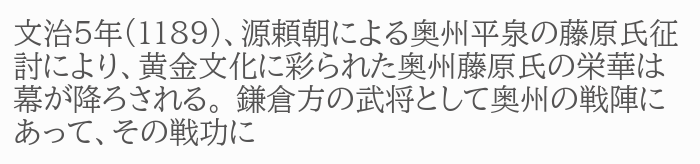文治5年(1189)、源頼朝による奥州平泉の藤原氏征討により、黄金文化に彩られた奥州藤原氏の栄華は幕が降ろされる。 鎌倉方の武将として奥州の戦陣にあって、その戦功に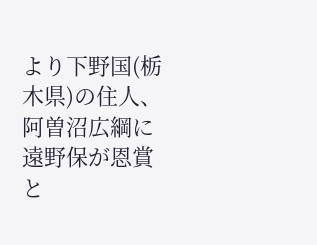より下野国(栃木県)の住人、阿曽沼広綱に遠野保が恩賞と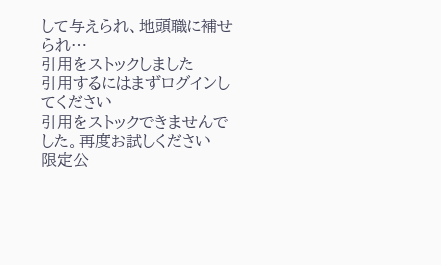して与えられ、地頭職に補せられ…
引用をストックしました
引用するにはまずログインしてください
引用をストックできませんでした。再度お試しください
限定公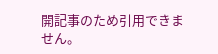開記事のため引用できません。